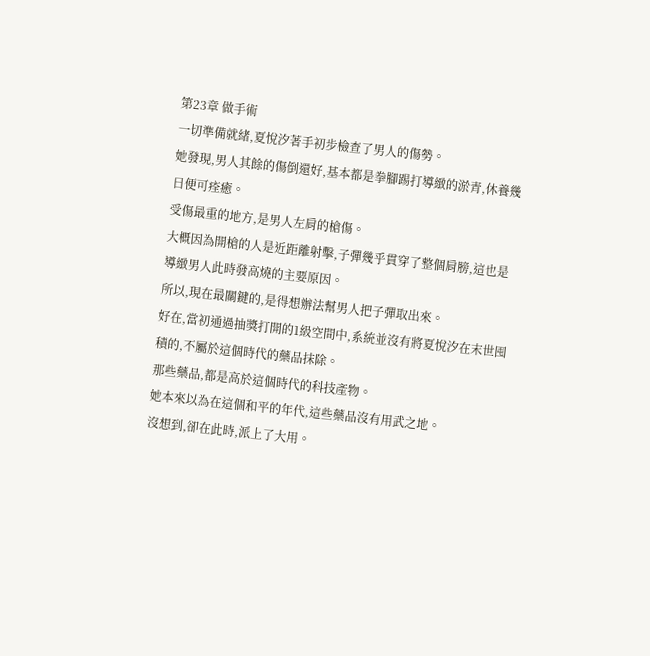第23章 做手術
一切準備就緒,夏悅汐著手初步檢查了男人的傷勢。
她發現,男人其餘的傷倒還好,基本都是拳腳踢打導緻的淤青,休養幾日便可痊癒。
受傷最重的地方,是男人左肩的槍傷。
大概因為開槍的人是近距離射擊,子彈幾乎貫穿了整個肩膀,這也是導緻男人此時發高燒的主要原因。
所以,現在最關鍵的,是得想辦法幫男人把子彈取出來。
好在,當初通過抽獎打開的1級空間中,系統並沒有將夏悅汐在末世囤積的,不屬於這個時代的藥品抹除。
那些藥品,都是高於這個時代的科技產物。
她本來以為在這個和平的年代,這些藥品沒有用武之地。
沒想到,卻在此時,派上了大用。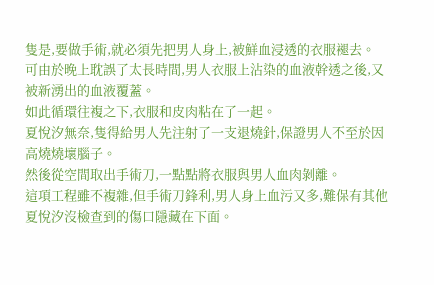隻是,要做手術,就必須先把男人身上,被鮮血浸透的衣服褪去。
可由於晚上耽誤了太長時間,男人衣服上沾染的血液幹透之後,又被新湧出的血液覆蓋。
如此循環往複之下,衣服和皮肉粘在了一起。
夏悅汐無奈,隻得給男人先注射了一支退燒針,保證男人不至於因高燒燒壞腦子。
然後從空間取出手術刀,一點點將衣服與男人血肉剝離。
這項工程雖不複雜,但手術刀鋒利,男人身上血污又多,難保有其他夏悅汐沒檢查到的傷口隱藏在下面。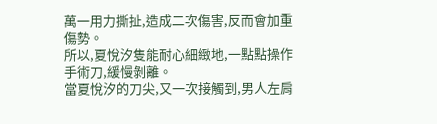萬一用力撕扯,造成二次傷害,反而會加重傷勢。
所以,夏悅汐隻能耐心細緻地,一點點操作手術刀,緩慢剝離。
當夏悅汐的刀尖,又一次接觸到,男人左肩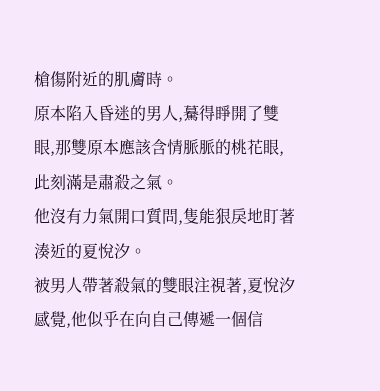槍傷附近的肌膚時。
原本陷入昏迷的男人,驀得睜開了雙眼,那雙原本應該含情脈脈的桃花眼,此刻滿是肅殺之氣。
他沒有力氣開口質問,隻能狠戾地盯著湊近的夏悅汐。
被男人帶著殺氣的雙眼注視著,夏悅汐感覺,他似乎在向自己傳遞一個信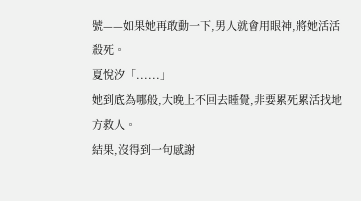號——如果她再敢動一下,男人就會用眼神,將她活活殺死。
夏悅汐「......」
她到底為哪般,大晚上不回去睡覺,非要累死累活找地方救人。
結果,沒得到一句感謝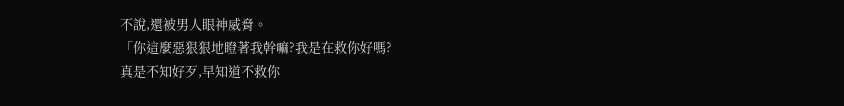不說,還被男人眼神威脅。
「你這麼惡狠狠地瞪著我幹嘛?我是在救你好嗎?
真是不知好歹,早知道不救你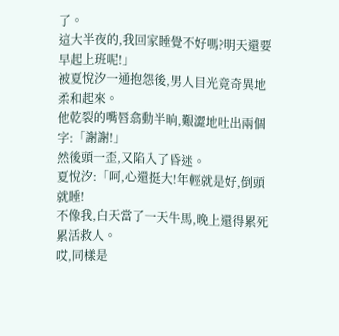了。
這大半夜的,我回家睡覺不好嗎?明天還要早起上班呢!」
被夏悅汐一通抱怨後,男人目光竟奇異地柔和起來。
他乾裂的嘴唇翕動半晌,艱澀地吐出兩個字:「謝謝!」
然後頭一歪,又陷入了昏迷。
夏悅汐:「呵,心還挺大!年輕就是好,倒頭就睡!
不像我,白天當了一天牛馬,晚上還得累死累活救人。
哎,同樣是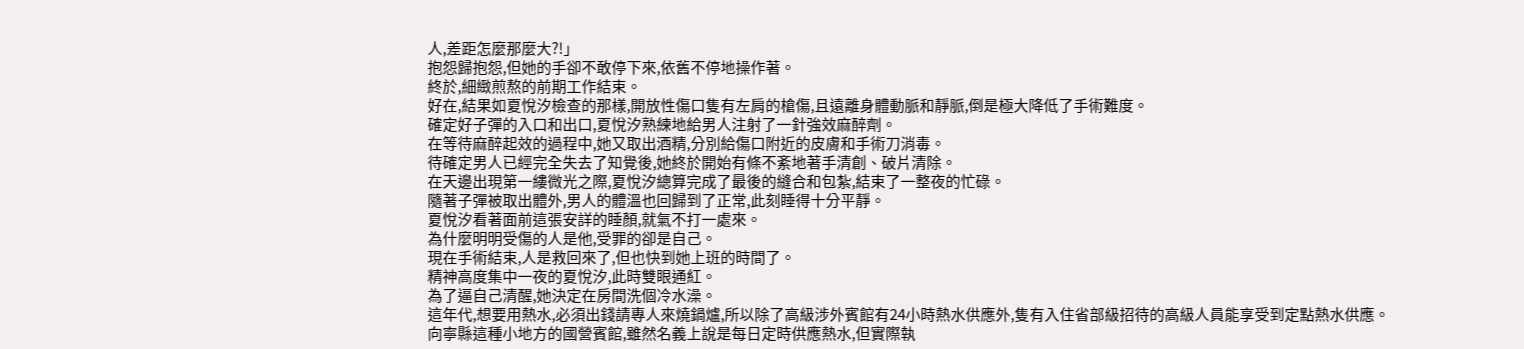人,差距怎麼那麼大?!」
抱怨歸抱怨,但她的手卻不敢停下來,依舊不停地操作著。
終於,細緻煎熬的前期工作結束。
好在,結果如夏悅汐檢查的那樣,開放性傷口隻有左肩的槍傷,且遠離身體動脈和靜脈,倒是極大降低了手術難度。
確定好子彈的入口和出口,夏悅汐熟練地給男人注射了一針強效麻醉劑。
在等待麻醉起效的過程中,她又取出酒精,分別給傷口附近的皮膚和手術刀消毒。
待確定男人已經完全失去了知覺後,她終於開始有條不紊地著手清創、破片清除。
在天邊出現第一縷微光之際,夏悅汐總算完成了最後的縫合和包紮,結束了一整夜的忙碌。
隨著子彈被取出體外,男人的體溫也回歸到了正常,此刻睡得十分平靜。
夏悅汐看著面前這張安詳的睡顏,就氣不打一處來。
為什麼明明受傷的人是他,受罪的卻是自己。
現在手術結束,人是救回來了,但也快到她上班的時間了。
精神高度集中一夜的夏悅汐,此時雙眼通紅。
為了逼自己清醒,她決定在房間洗個冷水澡。
這年代,想要用熱水,必須出錢請專人來燒鍋爐,所以除了高級涉外賓館有24小時熱水供應外,隻有入住省部級招待的高級人員能享受到定點熱水供應。
向寧縣這種小地方的國營賓館,雖然名義上說是每日定時供應熱水,但實際執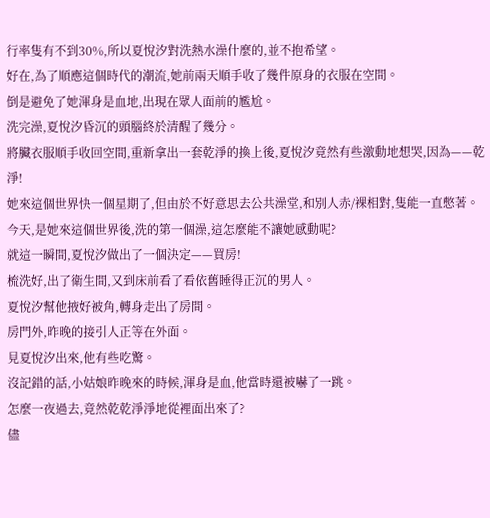行率隻有不到30%,所以夏悅汐對洗熱水澡什麼的,並不抱希望。
好在,為了順應這個時代的潮流,她前兩天順手收了幾件原身的衣服在空間。
倒是避免了她渾身是血地,出現在眾人面前的尷尬。
洗完澡,夏悅汐昏沉的頭腦終於清醒了幾分。
將臟衣服順手收回空間,重新拿出一套乾淨的換上後,夏悅汐竟然有些激動地想哭,因為——乾淨!
她來這個世界快一個星期了,但由於不好意思去公共澡堂,和別人赤/裸相對,隻能一直憋著。
今天,是她來這個世界後,洗的第一個澡,這怎麼能不讓她感動呢?
就這一瞬間,夏悅汐做出了一個決定——買房!
梳洗好,出了衛生間,又到床前看了看依舊睡得正沉的男人。
夏悅汐幫他掖好被角,轉身走出了房間。
房門外,昨晚的接引人正等在外面。
見夏悅汐出來,他有些吃驚。
沒記錯的話,小姑娘昨晚來的時候,渾身是血,他當時還被嚇了一跳。
怎麼一夜過去,竟然乾乾淨淨地從裡面出來了?
儘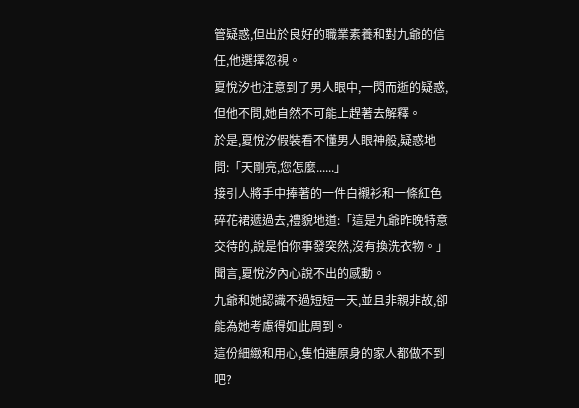管疑惑,但出於良好的職業素養和對九爺的信任,他選擇忽視。
夏悅汐也注意到了男人眼中,一閃而逝的疑惑,但他不問,她自然不可能上趕著去解釋。
於是,夏悅汐假裝看不懂男人眼神般,疑惑地問:「天剛亮,您怎麼......」
接引人將手中捧著的一件白襯衫和一條紅色碎花裙遞過去,禮貌地道:「這是九爺昨晚特意交待的,說是怕你事發突然,沒有換洗衣物。」
聞言,夏悅汐內心說不出的感動。
九爺和她認識不過短短一天,並且非親非故,卻能為她考慮得如此周到。
這份細緻和用心,隻怕連原身的家人都做不到吧?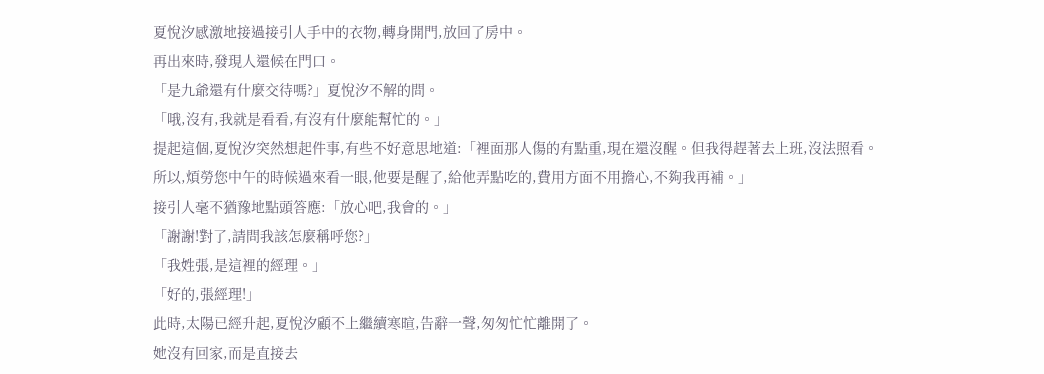夏悅汐感激地接過接引人手中的衣物,轉身開門,放回了房中。
再出來時,發現人還候在門口。
「是九爺還有什麼交待嗎?」夏悅汐不解的問。
「哦,沒有,我就是看看,有沒有什麼能幫忙的。」
提起這個,夏悅汐突然想起件事,有些不好意思地道:「裡面那人傷的有點重,現在還沒醒。但我得趕著去上班,沒法照看。
所以,煩勞您中午的時候過來看一眼,他要是醒了,給他弄點吃的,費用方面不用擔心,不夠我再補。」
接引人毫不猶豫地點頭答應:「放心吧,我會的。」
「謝謝!對了,請問我該怎麼稱呼您?」
「我姓張,是這裡的經理。」
「好的,張經理!」
此時,太陽已經升起,夏悅汐顧不上繼續寒暄,告辭一聲,匆匆忙忙離開了。
她沒有回家,而是直接去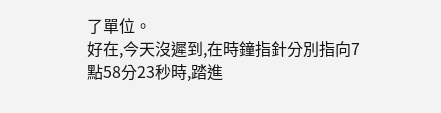了單位。
好在,今天沒遲到,在時鐘指針分別指向7點58分23秒時,踏進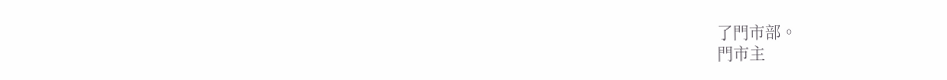了門市部。
門市主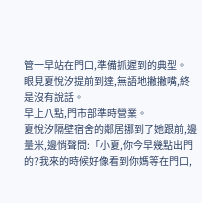管一早站在門口,準備抓遲到的典型。
眼見夏悅汐提前到達,無語地撇撇嘴,終是沒有說話。
早上八點,門市部準時營業。
夏悅汐隔壁宿舍的鄰居挪到了她跟前,邊量米,邊悄聲問:「小夏,你今早幾點出門的?我來的時候好像看到你媽等在門口,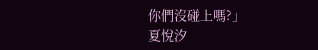你們沒碰上嗎?」
夏悅汐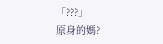「???」
原身的媽?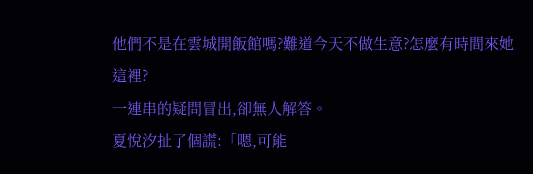他們不是在雲城開飯館嗎?難道今天不做生意?怎麼有時間來她這裡?
一連串的疑問冒出,卻無人解答。
夏悅汐扯了個謊:「嗯,可能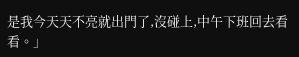是我今天天不亮就出門了,沒碰上,中午下班回去看看。」